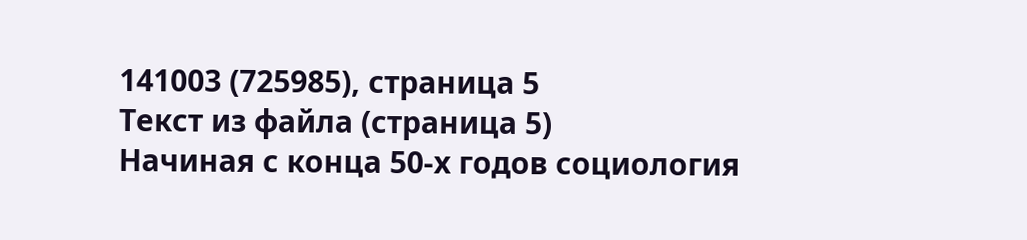141003 (725985), страница 5
Текст из файла (страница 5)
Начиная с конца 50-х годов социология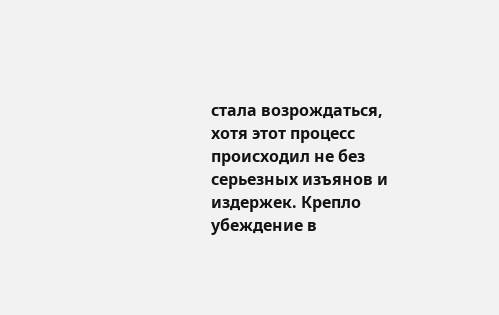стала возрождаться, хотя этот процесс происходил не без серьезных изъянов и издержек. Крепло убеждение в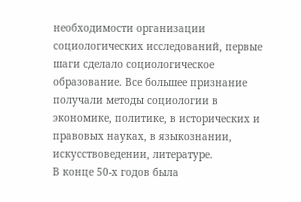необходимости организации социологических исследований, первые шаги сделало социологическое образование. Все большее признание получали методы социологии в экономике, политике, в исторических и правовых науках, в языкознании, искусствоведении, литературе.
В конце 50-х годов была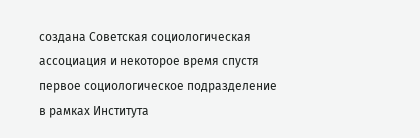создана Советская социологическая ассоциация и некоторое время спустя первое социологическое подразделение в рамках Института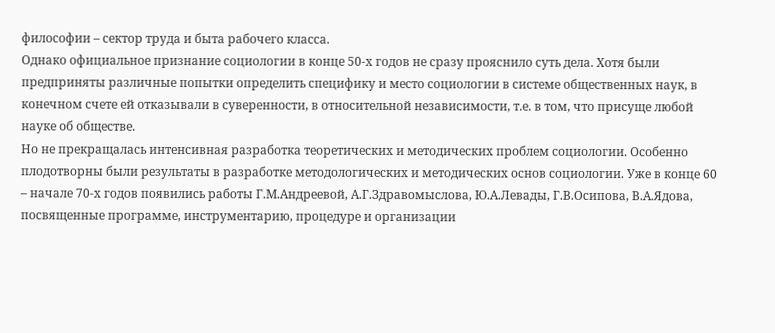философии – сектор труда и быта рабочего класса.
Однако официальное признание социологии в конце 50-х годов не сразу прояснило суть дела. Хотя были предприняты различные попытки определить специфику и место социологии в системе общественных наук, в конечном счете ей отказывали в суверенности, в относительной независимости, т.е. в том, что присуще любой науке об обществе.
Но не прекращалась интенсивная разработка теоретических и методических проблем социологии. Особенно плодотворны были результаты в разработке методологических и методических основ социологии. Уже в конце 60 – начале 70-х годов появились работы Г.М.Андреевой, А.Г.Здравомыслова, Ю.А.Левады, Г.В.Осипова, В.А.Ядова, посвященные программе, инструментарию, процедуре и организации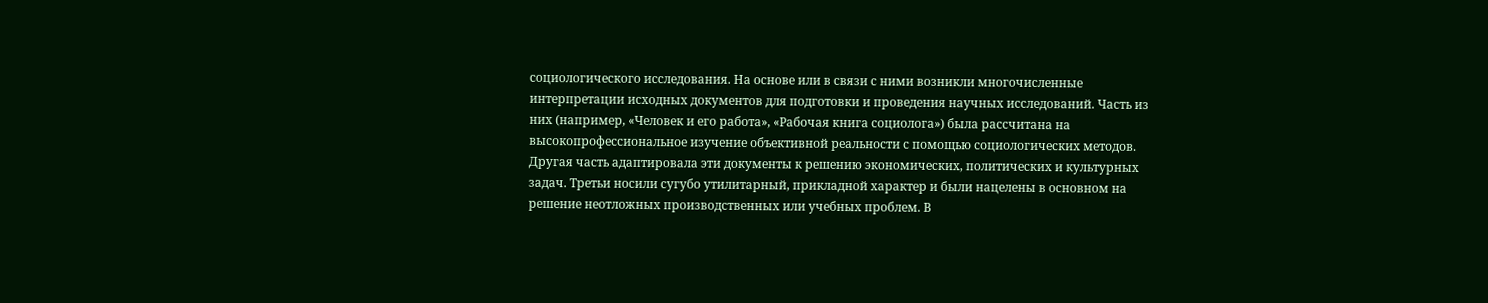социологического исследования. На основе или в связи с ними возникли многочисленные интерпретации исходных документов для подготовки и проведения научных исследований. Часть из них (например, «Человек и его работа», «Рабочая книга социолога») была рассчитана на высокопрофессиональное изучение объективной реальности с помощью социологических методов. Другая часть адаптировала эти документы к решению экономических, политических и культурных задач. Третьи носили сугубо утилитарный, прикладной характер и были нацелены в основном на решение неотложных производственных или учебных проблем. В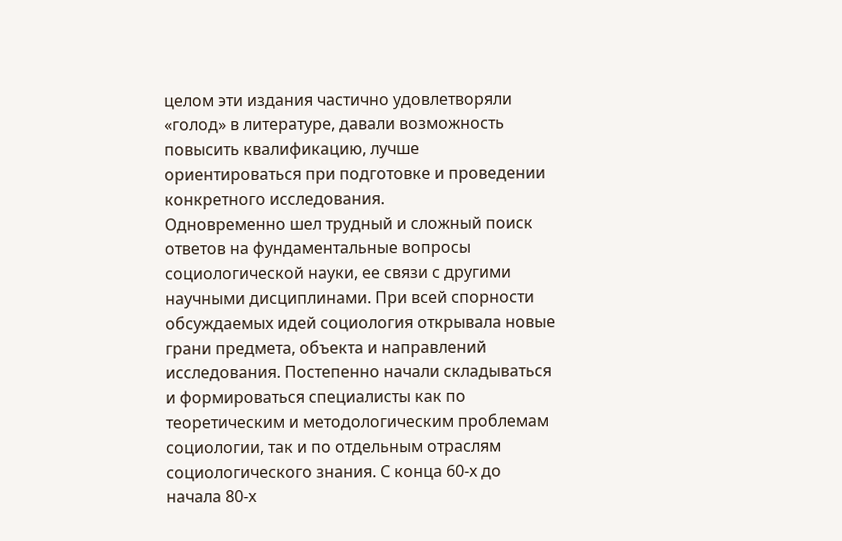целом эти издания частично удовлетворяли «голод» в литературе, давали возможность повысить квалификацию, лучше ориентироваться при подготовке и проведении конкретного исследования.
Одновременно шел трудный и сложный поиск ответов на фундаментальные вопросы социологической науки, ее связи с другими научными дисциплинами. При всей спорности обсуждаемых идей социология открывала новые грани предмета, объекта и направлений исследования. Постепенно начали складываться и формироваться специалисты как по теоретическим и методологическим проблемам социологии, так и по отдельным отраслям социологического знания. С конца 60-х до начала 80-х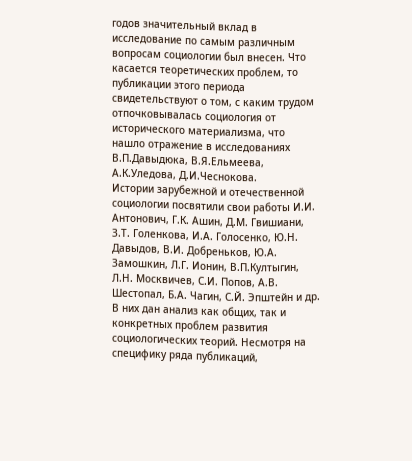годов значительный вклад в исследование по самым различным вопросам социологии был внесен. Что касается теоретических проблем, то публикации этого периода свидетельствуют о том, с каким трудом отпочковывалась социология от исторического материализма, что нашло отражение в исследованиях В.П.Давыдюка, В.Я.Ельмеева, А.К.Уледова, Д.И.Чеснокова.
Истории зарубежной и отечественной социологии посвятили свои работы И.И. Антонович, Г.К. Ашин, Д.М. Гвишиани, З.Т. Голенкова, И.А. Голосенко, Ю.Н. Давыдов, В.И. Добреньков, Ю.А. Замошкин, Л.Г. Ионин, В.П.Култыгин, Л.Н. Москвичев, С.И. Попов, А.В. Шестопал, Б.А. Чагин, С.Й. Эпштейн и др. В них дан анализ как общих, так и конкретных проблем развития социологических теорий. Несмотря на специфику ряда публикаций,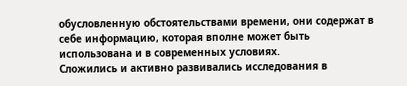обусловленную обстоятельствами времени, они содержат в себе информацию, которая вполне может быть использована и в современных условиях.
Сложились и активно развивались исследования в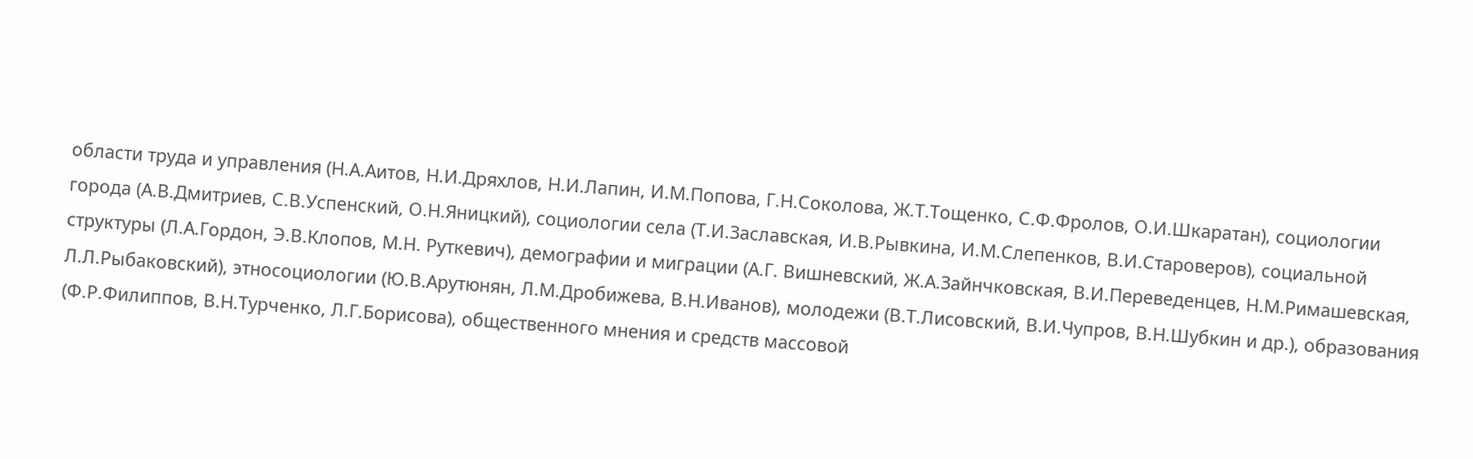области труда и управления (Н.А.Аитов, Н.И.Дряхлов, Н.И.Лапин, И.М.Попова, Г.Н.Соколова, Ж.Т.Тощенко, С.Ф.Фролов, О.И.Шкаратан), социологии города (А.В.Дмитриев, С.В.Успенский, О.Н.Яницкий), социологии села (Т.И.Заславская, И.В.Рывкина, И.М.Слепенков, В.И.Староверов), социальной структуры (Л.А.Гордон, Э.В.Клопов, М.Н. Руткевич), демографии и миграции (А.Г. Вишневский, Ж.А.Зайнчковская, В.И.Переведенцев, Н.М.Римашевская, Л.Л.Рыбаковский), этносоциологии (Ю.В.Арутюнян, Л.М.Дробижева, В.Н.Иванов), молодежи (В.Т.Лисовский, В.И.Чупров, В.Н.Шубкин и др.), образования (Ф.Р.Филиппов, В.Н.Турченко, Л.Г.Борисова), общественного мнения и средств массовой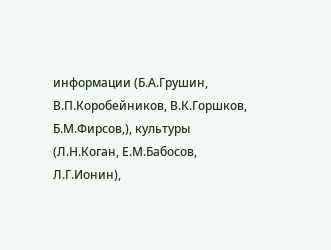информации (Б.А.Грушин, В.П.Коробейников, В.К.Горшков, Б.М.Фирсов,), культуры (Л.Н.Коган, Е.М.Бабосов, Л.Г.Ионин),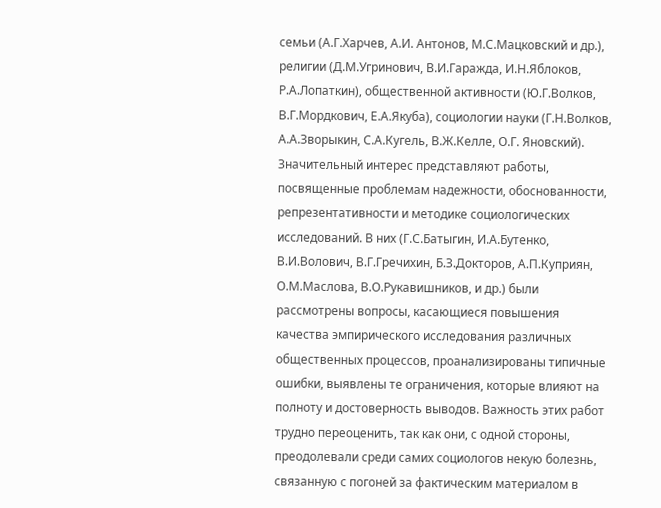семьи (А.Г.Харчев, А.И. Антонов, М.С.Мацковский и др.), религии (Д.М.Угринович, В.И.Гаражда, И.Н.Яблоков, Р.А.Лопаткин), общественной активности (Ю.Г.Волков, В.Г.Мордкович, Е.А.Якуба), социологии науки (Г.Н.Волков, А.А.Зворыкин, С.А.Кугель, В.Ж.Келле, О.Г. Яновский).
Значительный интерес представляют работы, посвященные проблемам надежности, обоснованности, репрезентативности и методике социологических исследований. В них (Г.С.Батыгин, И.А.Бутенко, В.И.Волович, В.Г.Гречихин, Б.З.Докторов, А.П.Куприян, О.М.Маслова, В.О.Рукавишников, и др.) были рассмотрены вопросы, касающиеся повышения качества эмпирического исследования различных общественных процессов, проанализированы типичные ошибки, выявлены те ограничения, которые влияют на полноту и достоверность выводов. Важность этих работ трудно переоценить, так как они, с одной стороны, преодолевали среди самих социологов некую болезнь, связанную с погоней за фактическим материалом в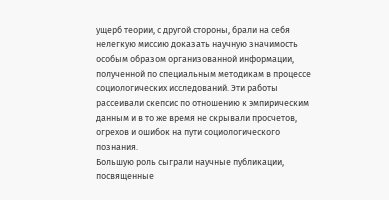ущерб теории, с другой стороны, брали на себя нелегкую миссию доказать научную значимость особым образом организованной информации, полученной по специальным методикам в процессе социологических исследований. Эти работы рассеивали скепсис по отношению к эмпирическим данным и в то же время не скрывали просчетов, огрехов и ошибок на пути социологического познания.
Большую роль сыграли научные публикации, посвященные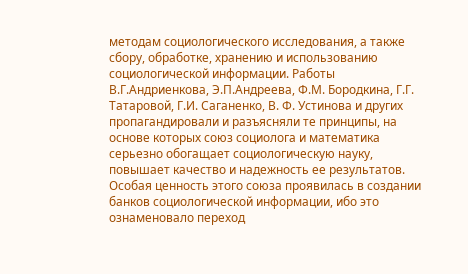методам социологического исследования, а также сбору, обработке, хранению и использованию социологической информации. Работы В.Г.Андриенкова, Э.П.Андреева, Ф.М. Бородкина, Г.Г. Татаровой, Г.И. Саганенко, В. Ф. Устинова и других пропагандировали и разъясняли те принципы, на основе которых союз социолога и математика серьезно обогащает социологическую науку, повышает качество и надежность ее результатов. Особая ценность этого союза проявилась в создании банков социологической информации, ибо это ознаменовало переход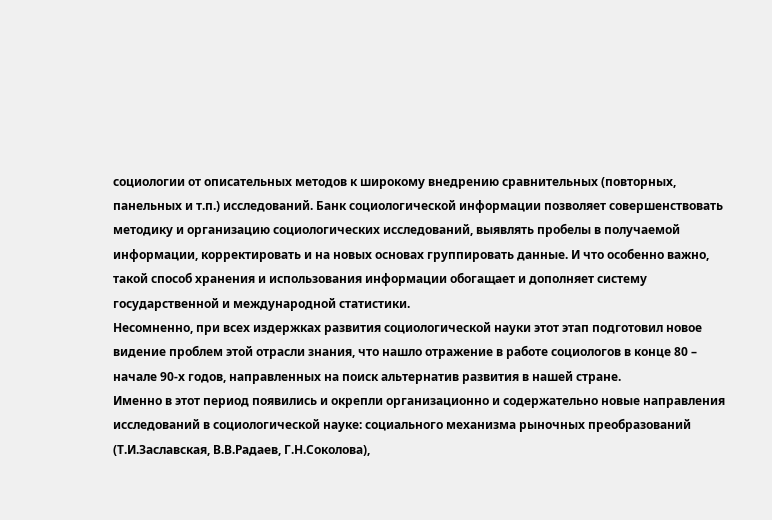социологии от описательных методов к широкому внедрению сравнительных (повторных, панельных и т.п.) исследований. Банк социологической информации позволяет совершенствовать методику и организацию социологических исследований, выявлять пробелы в получаемой информации, корректировать и на новых основах группировать данные. И что особенно важно, такой способ хранения и использования информации обогащает и дополняет систему государственной и международной статистики.
Несомненно, при всех издержках развития социологической науки этот этап подготовил новое видение проблем этой отрасли знания, что нашло отражение в работе социологов в конце 80 – начале 90-х годов, направленных на поиск альтернатив развития в нашей стране.
Именно в этот период появились и окрепли организационно и содержательно новые направления исследований в социологической науке: социального механизма рыночных преобразований (Т.И.Заславская, В.В.Радаев, Г.Н.Соколова),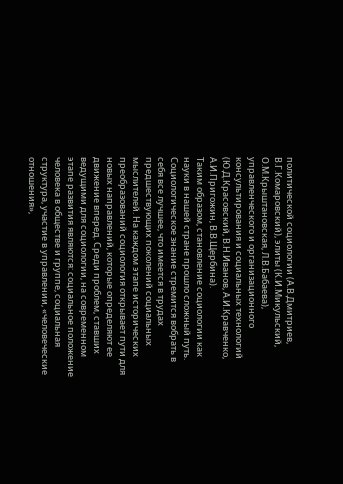политической социологии (А.В.Дмитриев, В.Г.Комаровский), элиты (К.И.Микульский, О.М.Крыштановская, Л.В.Бабаева), управленческого и организационного консультирования и социальных технологий (Ю.Д.Красовский, В.Н.Иванов, А.И.Кравченко, А.И.Пригожин, В.В.Щербина).
Таким образом, становление социологии как науки в нашей стране прошло сложный путь.
Социологическое знание стремится вобрать в себя все лучшее, что имеется в трудах предшествующих поколений социальных мыслителей. На каждом этапе исторических преобразований социология открывает пути для новых направлений, которые определяют ее движение вперед. Среди проблем, ставших ведущими для социологии, на современном этапе развития являются: социальное положение человека в обществе и группе, социальная структура, участие в управлении, «человеческие отношения»,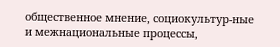общественное мнение, социокультур-ные и межнациональные процессы,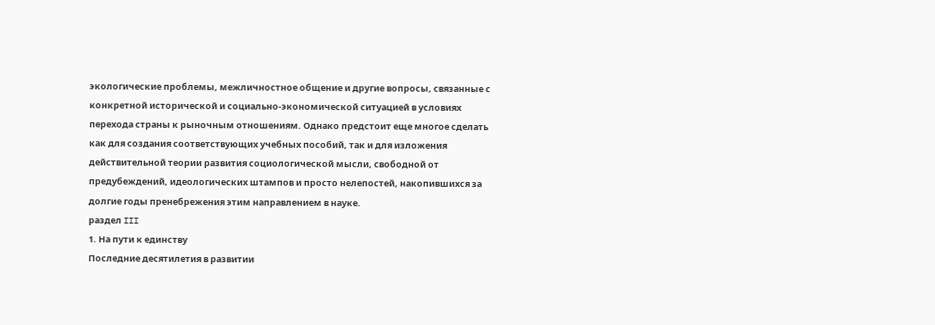экологические проблемы, межличностное общение и другие вопросы, связанные с конкретной исторической и социально-экономической ситуацией в условиях перехода страны к рыночным отношениям. Однако предстоит еще многое сделать как для создания соответствующих учебных пособий, так и для изложения действительной теории развития социологической мысли, свободной от предубеждений, идеологических штампов и просто нелепостей, накопившихся за долгие годы пренебрежения этим направлением в науке.
раздел III
1. На пути к единству
Последние десятилетия в развитии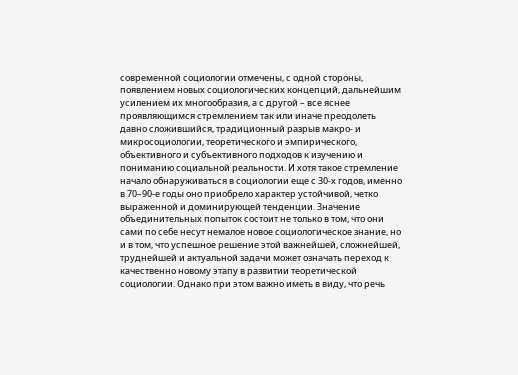современной социологии отмечены, с одной стороны, появлением новых социологических концепций, дальнейшим усилением их многообразия, а с другой – все яснее проявляющимся стремлением так или иначе преодолеть давно сложившийся, традиционный разрыв макро- и микросоциологии, теоретического и эмпирического, объективного и субъективного подходов к изучению и пониманию социальной реальности. И хотя такое стремление начало обнаруживаться в социологии еще с 30-х годов, именно в 70–90-е годы оно приобрело характер устойчивой, четко выраженной и доминирующей тенденции. Значение объединительных попыток состоит не только в том, что они сами по себе несут немалое новое социологическое знание, но и в том, что успешное решение этой важнейшей, сложнейшей, труднейшей и актуальной задачи может означать переход к качественно новому этапу в развитии теоретической социологии. Однако при этом важно иметь в виду, что речь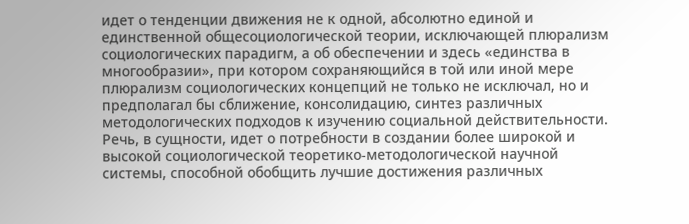идет о тенденции движения не к одной, абсолютно единой и единственной общесоциологической теории, исключающей плюрализм социологических парадигм, а об обеспечении и здесь «единства в многообразии», при котором сохраняющийся в той или иной мере плюрализм социологических концепций не только не исключал, но и предполагал бы сближение, консолидацию, синтез различных методологических подходов к изучению социальной действительности. Речь, в сущности, идет о потребности в создании более широкой и высокой социологической теоретико-методологической научной системы, способной обобщить лучшие достижения различных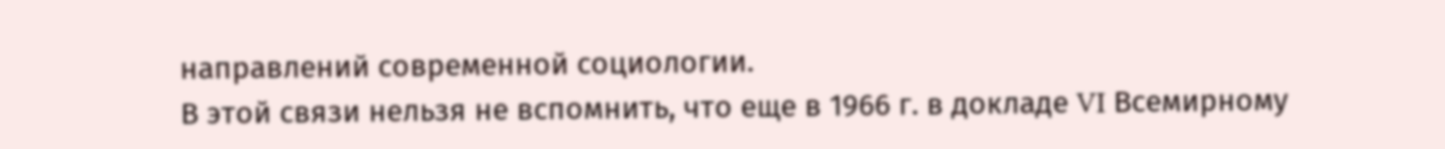направлений современной социологии.
В этой связи нельзя не вспомнить, что еще в 1966 г. в докладе VI Всемирному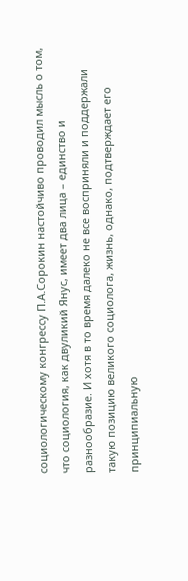социологическому конгрессу П.А.Сорокин настойчиво проводил мысль о том, что социология, как двуликий Янус, имеет два лица – единство и разнообразие. И хотя в то время далеко не все восприняли и поддержали такую позицию великого социолога, жизнь, однако, подтверждает его принципиальную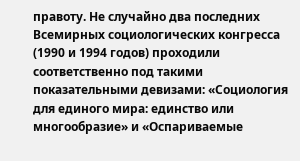правоту. Не случайно два последних Всемирных социологических конгресса (1990 и 1994 годов) проходили соответственно под такими показательными девизами: «Социология для единого мира: единство или многообразие» и «Оспариваемые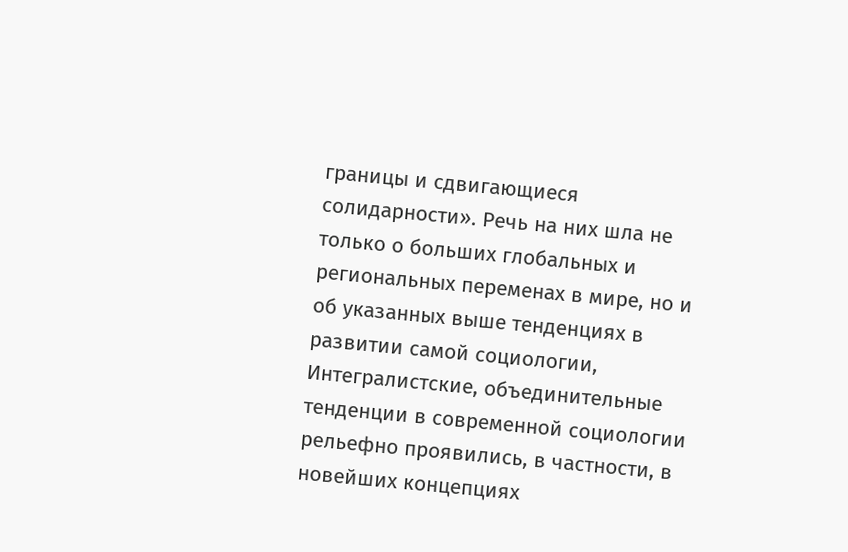границы и сдвигающиеся солидарности». Речь на них шла не только о больших глобальных и региональных переменах в мире, но и об указанных выше тенденциях в развитии самой социологии,
Интегралистские, объединительные тенденции в современной социологии рельефно проявились, в частности, в новейших концепциях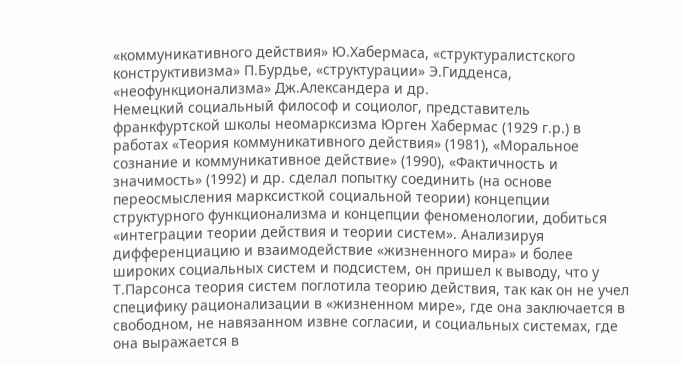«коммуникативного действия» Ю.Хабермаса, «структуралистского конструктивизма» П.Бурдье, «структурации» Э.Гидденса, «неофункционализма» Дж.Александера и др.
Немецкий социальный философ и социолог, представитель франкфуртской школы неомарксизма Юрген Хабермас (1929 г.р.) в работах «Теория коммуникативного действия» (1981), «Моральное сознание и коммуникативное действие» (1990), «Фактичность и значимость» (1992) и др. сделал попытку соединить (на основе переосмысления марксисткой социальной теории) концепции структурного функционализма и концепции феноменологии, добиться «интеграции теории действия и теории систем». Анализируя дифференциацию и взаимодействие «жизненного мира» и более широких социальных систем и подсистем, он пришел к выводу, что у Т.Парсонса теория систем поглотила теорию действия, так как он не учел специфику рационализации в «жизненном мире», где она заключается в свободном, не навязанном извне согласии, и социальных системах, где она выражается в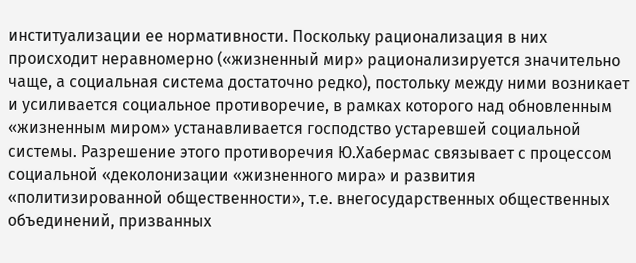институализации ее нормативности. Поскольку рационализация в них происходит неравномерно («жизненный мир» рационализируется значительно чаще, а социальная система достаточно редко), постольку между ними возникает и усиливается социальное противоречие, в рамках которого над обновленным «жизненным миром» устанавливается господство устаревшей социальной системы. Разрешение этого противоречия Ю.Хабермас связывает с процессом социальной «деколонизации «жизненного мира» и развития «политизированной общественности», т.е. внегосударственных общественных объединений, призванных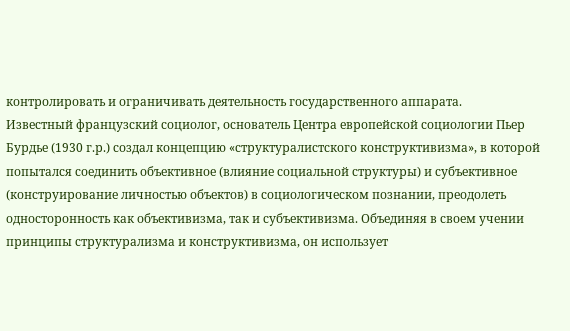контролировать и ограничивать деятельность государственного аппарата.
Известный французский социолог, основатель Центра европейской социологии Пьер Бурдье (1930 г.р.) создал концепцию «структуралистского конструктивизма», в которой попытался соединить объективное (влияние социальной структуры) и субъективное (конструирование личностью объектов) в социологическом познании, преодолеть односторонность как объективизма, так и субъективизма. Объединяя в своем учении принципы структурализма и конструктивизма, он использует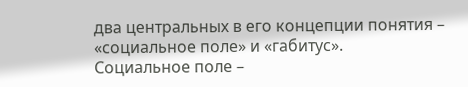два центральных в его концепции понятия – «социальное поле» и «габитус».
Социальное поле –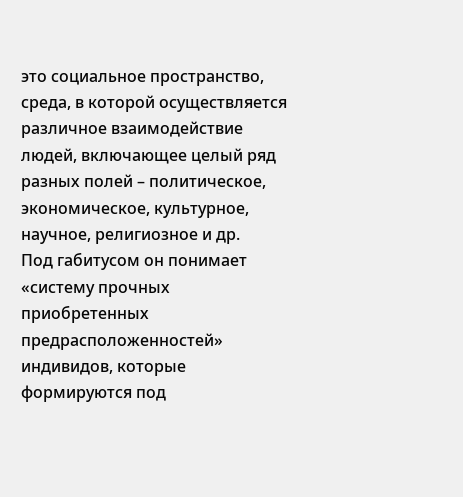это социальное пространство, среда, в которой осуществляется различное взаимодействие людей, включающее целый ряд разных полей – политическое, экономическое, культурное, научное, религиозное и др.
Под габитусом он понимает «систему прочных приобретенных предрасположенностей» индивидов, которые формируются под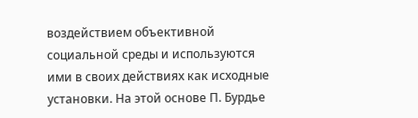воздействием объективной социальной среды и используются ими в своих действиях как исходные установки. На этой основе П. Бурдье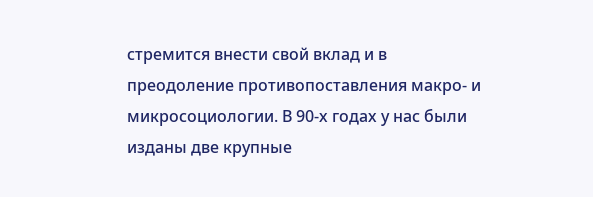стремится внести свой вклад и в преодоление противопоставления макро- и микросоциологии. В 90-х годах у нас были изданы две крупные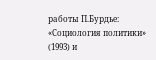работы П.Бурдье: «Социология политики» (1993) и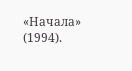«Начала» (1994).